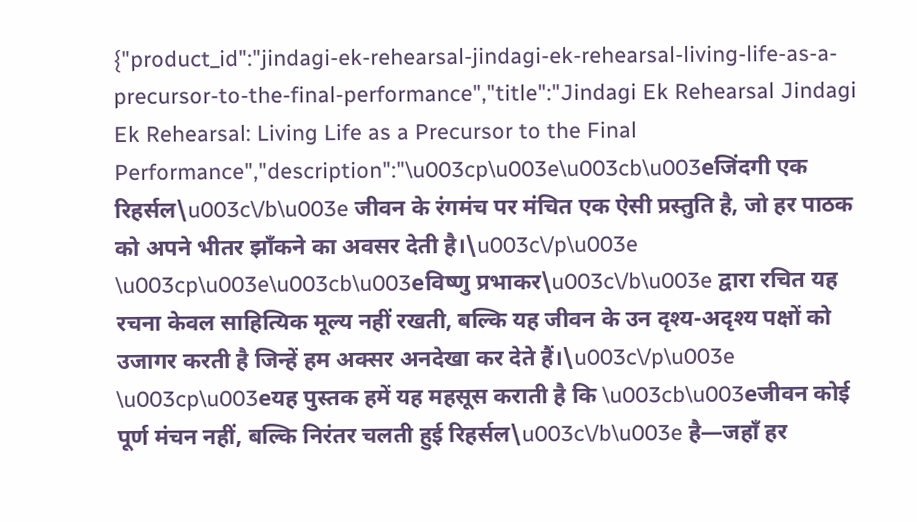{"product_id":"jindagi-ek-rehearsal-jindagi-ek-rehearsal-living-life-as-a-precursor-to-the-final-performance","title":"Jindagi Ek Rehearsal Jindagi Ek Rehearsal: Living Life as a Precursor to the Final Performance","description":"\u003cp\u003e\u003cb\u003eजिंदगी एक रिहर्सल\u003c\/b\u003e जीवन के रंगमंच पर मंचित एक ऐसी प्रस्तुति है, जो हर पाठक को अपने भीतर झाँकने का अवसर देती है।\u003c\/p\u003e \u003cp\u003e\u003cb\u003eविष्णु प्रभाकर\u003c\/b\u003e द्वारा रचित यह रचना केवल साहित्यिक मूल्य नहीं रखती, बल्कि यह जीवन के उन दृश्य-अदृश्य पक्षों को उजागर करती है जिन्हें हम अक्सर अनदेखा कर देते हैं।\u003c\/p\u003e \u003cp\u003eयह पुस्तक हमें यह महसूस कराती है कि \u003cb\u003eजीवन कोई पूर्ण मंचन नहीं, बल्कि निरंतर चलती हुई रिहर्सल\u003c\/b\u003e है—जहाँ हर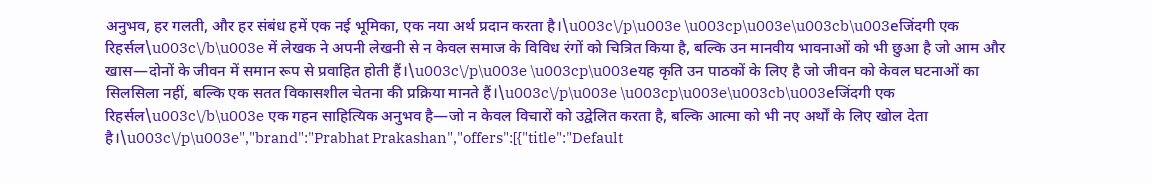अनुभव, हर गलती, और हर संबंध हमें एक नई भूमिका, एक नया अर्थ प्रदान करता है।\u003c\/p\u003e \u003cp\u003e\u003cb\u003eजिंदगी एक रिहर्सल\u003c\/b\u003e में लेखक ने अपनी लेखनी से न केवल समाज के विविध रंगों को चित्रित किया है, बल्कि उन मानवीय भावनाओं को भी छुआ है जो आम और खास—दोनों के जीवन में समान रूप से प्रवाहित होती हैं।\u003c\/p\u003e \u003cp\u003eयह कृति उन पाठकों के लिए है जो जीवन को केवल घटनाओं का सिलसिला नहीं, बल्कि एक सतत विकासशील चेतना की प्रक्रिया मानते हैं।\u003c\/p\u003e \u003cp\u003e\u003cb\u003eजिंदगी एक रिहर्सल\u003c\/b\u003e एक गहन साहित्यिक अनुभव है—जो न केवल विचारों को उद्वेलित करता है, बल्कि आत्मा को भी नए अर्थों के लिए खोल देता है।\u003c\/p\u003e","brand":"Prabhat Prakashan","offers":[{"title":"Default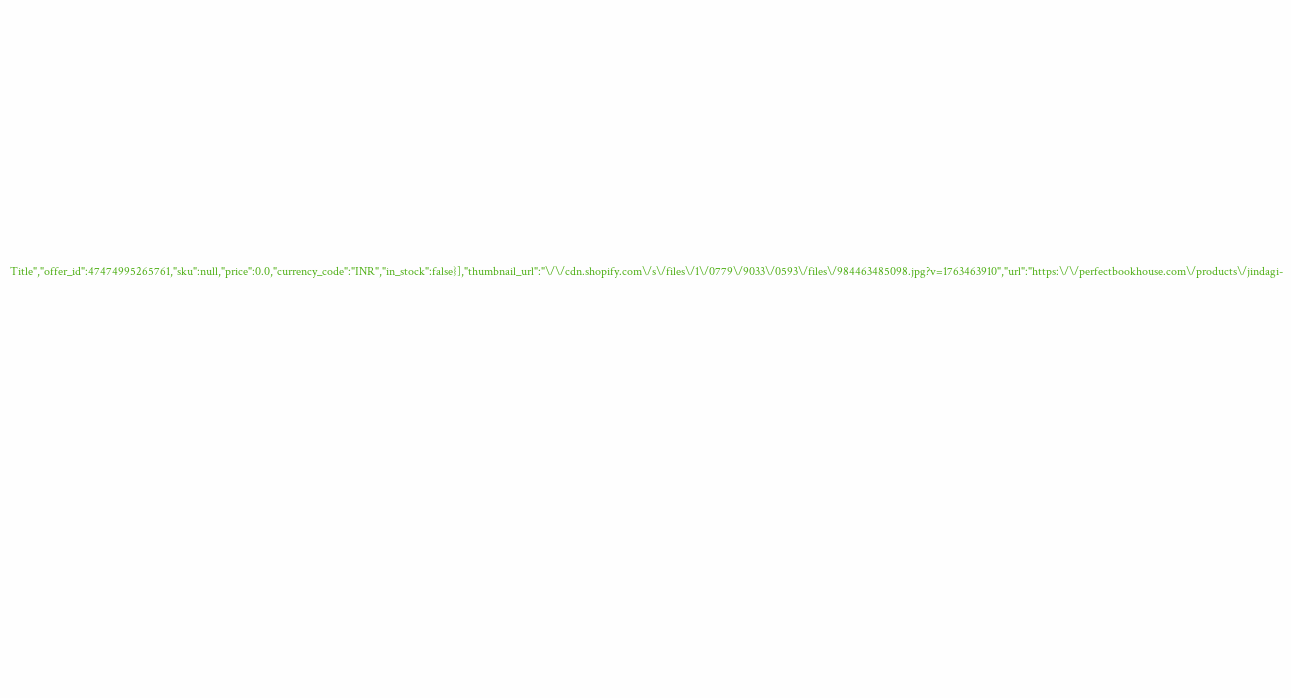Title","offer_id":47474995265761,"sku":null,"price":0.0,"currency_code":"INR","in_stock":false}],"thumbnail_url":"\/\/cdn.shopify.com\/s\/files\/1\/0779\/9033\/0593\/files\/984463485098.jpg?v=1763463910","url":"https:\/\/perfectbookhouse.com\/products\/jindagi-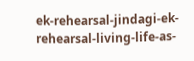ek-rehearsal-jindagi-ek-rehearsal-living-life-as-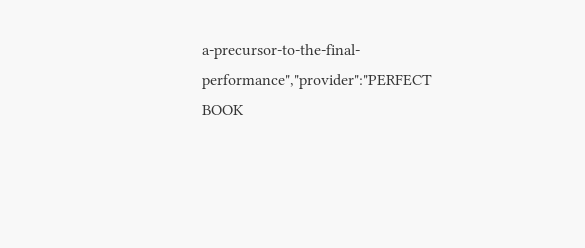a-precursor-to-the-final-performance","provider":"PERFECT BOOK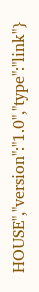HOUSE","version":"1.0","type":"link"}